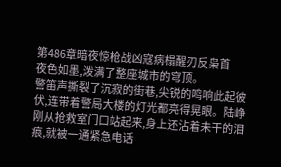第486章暗夜惊枪战凶寇病榻醒刃反枭首
夜色如墨,泼满了整座城市的穹顶。
警笛声撕裂了沉寂的街巷,尖锐的鸣响此起彼伏,连带着警局大楼的灯光都亮得晃眼。陆峥刚从抢救室门口站起来,身上还沾着未干的泪痕,就被一通紧急电话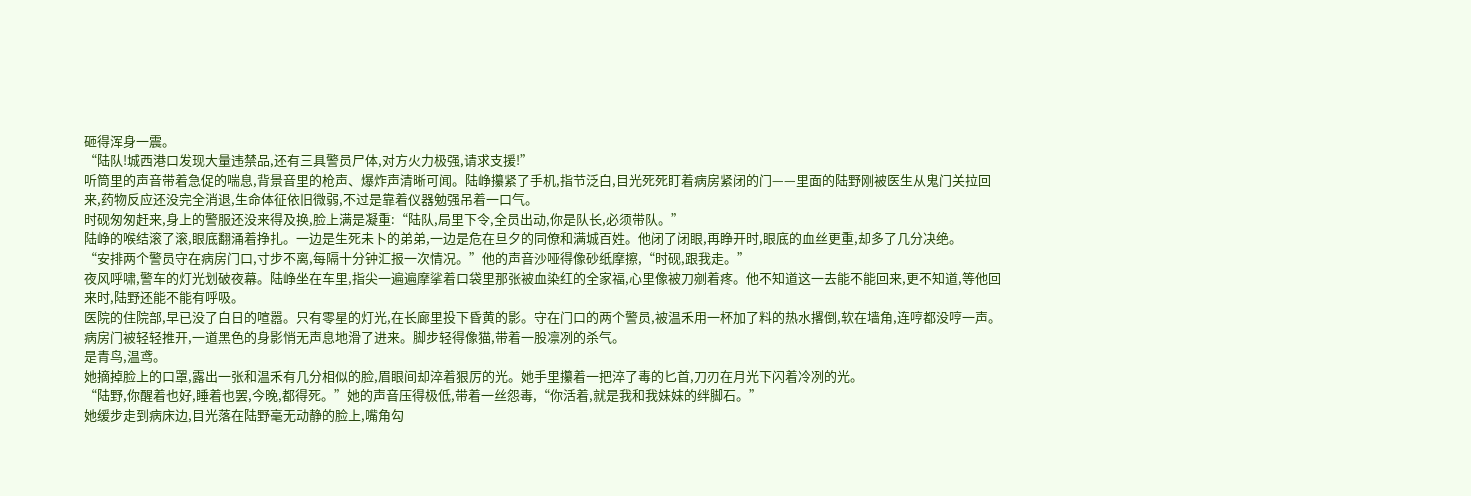砸得浑身一震。
“陆队!城西港口发现大量违禁品,还有三具警员尸体,对方火力极强,请求支援!”
听筒里的声音带着急促的喘息,背景音里的枪声、爆炸声清晰可闻。陆峥攥紧了手机,指节泛白,目光死死盯着病房紧闭的门——里面的陆野刚被医生从鬼门关拉回来,药物反应还没完全消退,生命体征依旧微弱,不过是靠着仪器勉强吊着一口气。
时砚匆匆赶来,身上的警服还没来得及换,脸上满是凝重:“陆队,局里下令,全员出动,你是队长,必须带队。”
陆峥的喉结滚了滚,眼底翻涌着挣扎。一边是生死未卜的弟弟,一边是危在旦夕的同僚和满城百姓。他闭了闭眼,再睁开时,眼底的血丝更重,却多了几分决绝。
“安排两个警员守在病房门口,寸步不离,每隔十分钟汇报一次情况。”他的声音沙哑得像砂纸摩擦,“时砚,跟我走。”
夜风呼啸,警车的灯光划破夜幕。陆峥坐在车里,指尖一遍遍摩挲着口袋里那张被血染红的全家福,心里像被刀剜着疼。他不知道这一去能不能回来,更不知道,等他回来时,陆野还能不能有呼吸。
医院的住院部,早已没了白日的喧嚣。只有零星的灯光,在长廊里投下昏黄的影。守在门口的两个警员,被温禾用一杯加了料的热水撂倒,软在墙角,连哼都没哼一声。
病房门被轻轻推开,一道黑色的身影悄无声息地滑了进来。脚步轻得像猫,带着一股凛冽的杀气。
是青鸟,温鸢。
她摘掉脸上的口罩,露出一张和温禾有几分相似的脸,眉眼间却淬着狠厉的光。她手里攥着一把淬了毒的匕首,刀刃在月光下闪着冷冽的光。
“陆野,你醒着也好,睡着也罢,今晚,都得死。”她的声音压得极低,带着一丝怨毒,“你活着,就是我和我妹妹的绊脚石。”
她缓步走到病床边,目光落在陆野毫无动静的脸上,嘴角勾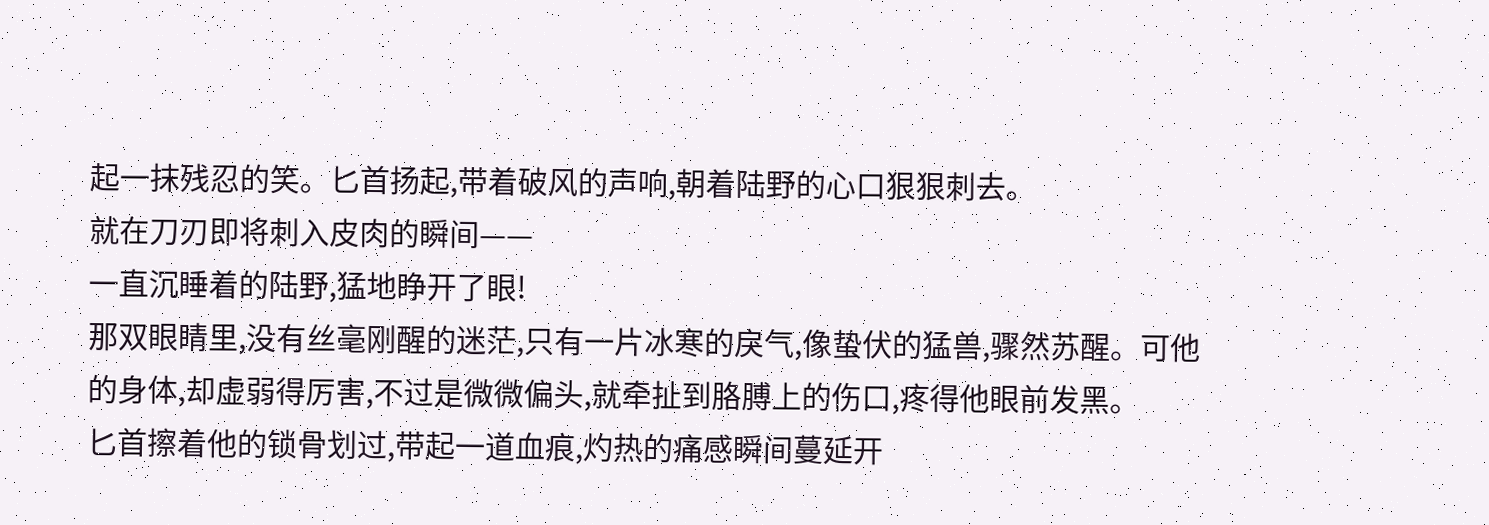起一抹残忍的笑。匕首扬起,带着破风的声响,朝着陆野的心口狠狠刺去。
就在刀刃即将刺入皮肉的瞬间——
一直沉睡着的陆野,猛地睁开了眼!
那双眼睛里,没有丝毫刚醒的迷茫,只有一片冰寒的戾气,像蛰伏的猛兽,骤然苏醒。可他的身体,却虚弱得厉害,不过是微微偏头,就牵扯到胳膊上的伤口,疼得他眼前发黑。
匕首擦着他的锁骨划过,带起一道血痕,灼热的痛感瞬间蔓延开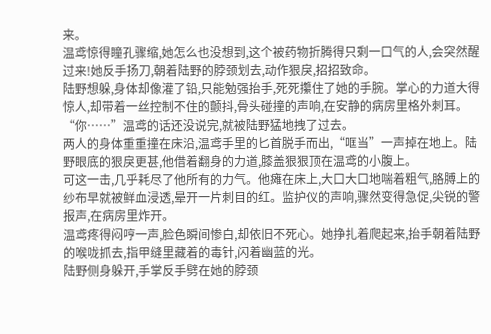来。
温鸢惊得瞳孔骤缩,她怎么也没想到,这个被药物折腾得只剩一口气的人,会突然醒过来!她反手扬刀,朝着陆野的脖颈划去,动作狠戾,招招致命。
陆野想躲,身体却像灌了铅,只能勉强抬手,死死攥住了她的手腕。掌心的力道大得惊人,却带着一丝控制不住的颤抖,骨头碰撞的声响,在安静的病房里格外刺耳。
“你……”温鸢的话还没说完,就被陆野猛地拽了过去。
两人的身体重重撞在床沿,温鸢手里的匕首脱手而出,“哐当”一声掉在地上。陆野眼底的狠戾更甚,他借着翻身的力道,膝盖狠狠顶在温鸢的小腹上。
可这一击,几乎耗尽了他所有的力气。他瘫在床上,大口大口地喘着粗气,胳膊上的纱布早就被鲜血浸透,晕开一片刺目的红。监护仪的声响,骤然变得急促,尖锐的警报声,在病房里炸开。
温鸢疼得闷哼一声,脸色瞬间惨白,却依旧不死心。她挣扎着爬起来,抬手朝着陆野的喉咙抓去,指甲缝里藏着的毒针,闪着幽蓝的光。
陆野侧身躲开,手掌反手劈在她的脖颈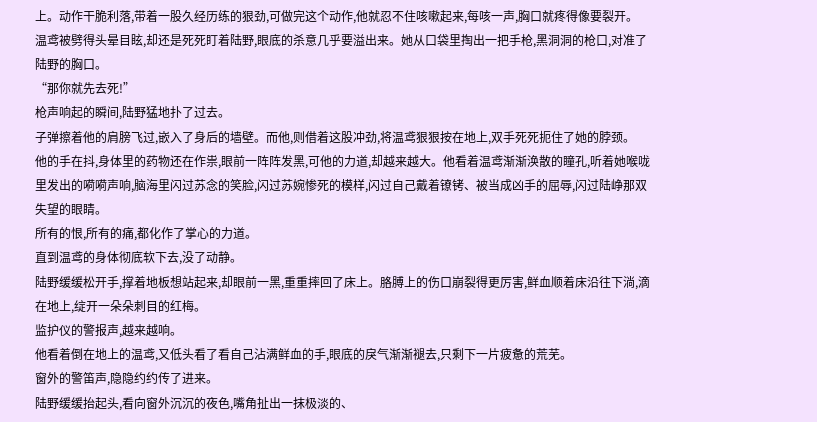上。动作干脆利落,带着一股久经历练的狠劲,可做完这个动作,他就忍不住咳嗽起来,每咳一声,胸口就疼得像要裂开。
温鸢被劈得头晕目眩,却还是死死盯着陆野,眼底的杀意几乎要溢出来。她从口袋里掏出一把手枪,黑洞洞的枪口,对准了陆野的胸口。
“那你就先去死!”
枪声响起的瞬间,陆野猛地扑了过去。
子弹擦着他的肩膀飞过,嵌入了身后的墙壁。而他,则借着这股冲劲,将温鸢狠狠按在地上,双手死死扼住了她的脖颈。
他的手在抖,身体里的药物还在作祟,眼前一阵阵发黑,可他的力道,却越来越大。他看着温鸢渐渐涣散的瞳孔,听着她喉咙里发出的嗬嗬声响,脑海里闪过苏念的笑脸,闪过苏婉惨死的模样,闪过自己戴着镣铐、被当成凶手的屈辱,闪过陆峥那双失望的眼睛。
所有的恨,所有的痛,都化作了掌心的力道。
直到温鸢的身体彻底软下去,没了动静。
陆野缓缓松开手,撑着地板想站起来,却眼前一黑,重重摔回了床上。胳膊上的伤口崩裂得更厉害,鲜血顺着床沿往下淌,滴在地上,绽开一朵朵刺目的红梅。
监护仪的警报声,越来越响。
他看着倒在地上的温鸢,又低头看了看自己沾满鲜血的手,眼底的戾气渐渐褪去,只剩下一片疲惫的荒芜。
窗外的警笛声,隐隐约约传了进来。
陆野缓缓抬起头,看向窗外沉沉的夜色,嘴角扯出一抹极淡的、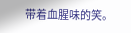带着血腥味的笑。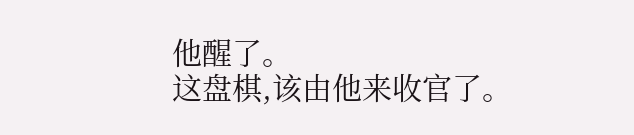他醒了。
这盘棋,该由他来收官了。